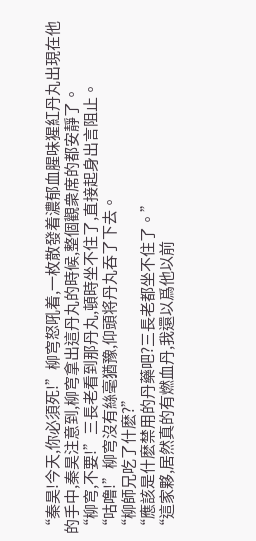“秦昊!今天,你必須死!”柳穹怒吼着,一枚散發着濃郁血腥味猩紅丹丸出現在他的手中,秦昊注意到,柳穹拿出這丹丸的時候,整個觀衆席的都安靜了。
“柳穹,不要!”三長老看到那丹丸,頓時坐不住了,直接起身出言阻止。
“咕噜!”柳穹沒有絲毫猶豫,仰頭将丹丸吞了下去。
“柳師兄吃了什麽?”
“應該是什麽禁用的丹藥吧?三長老都坐不住了。”
“這家夥,居然真的有燃血丹,我還以爲他以前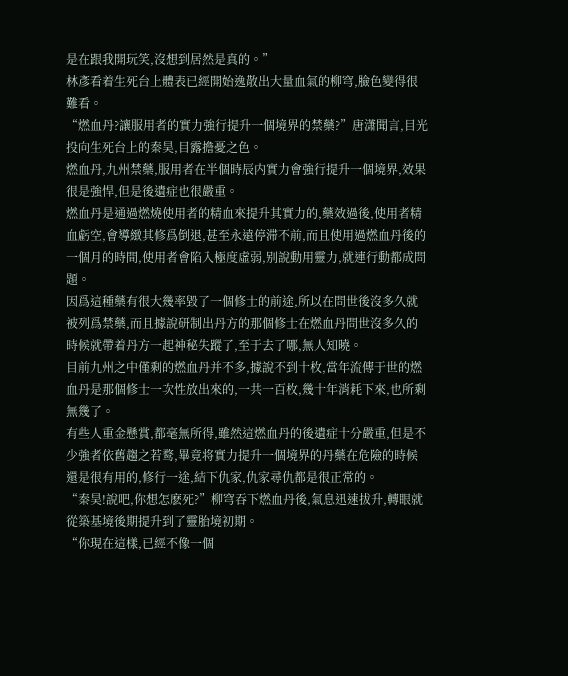是在跟我開玩笑,沒想到居然是真的。”
林彥看着生死台上體表已經開始逸散出大量血氣的柳穹,臉色變得很難看。
“燃血丹?讓服用者的實力強行提升一個境界的禁藥?”唐潇聞言,目光投向生死台上的秦昊,目露擔憂之色。
燃血丹,九州禁藥,服用者在半個時辰内實力會強行提升一個境界,效果很是強悍,但是後遺症也很嚴重。
燃血丹是通過燃燒使用者的精血來提升其實力的,藥效過後,使用者精血虧空,會導緻其修爲倒退,甚至永遠停滞不前,而且使用過燃血丹後的一個月的時間,使用者會陷入極度虛弱,别說動用靈力,就連行動都成問題。
因爲這種藥有很大幾率毀了一個修士的前途,所以在問世後沒多久就被列爲禁藥,而且據說研制出丹方的那個修士在燃血丹問世沒多久的時候就帶着丹方一起神秘失蹤了,至于去了哪,無人知曉。
目前九州之中僅剩的燃血丹并不多,據說不到十枚,當年流傳于世的燃血丹是那個修士一次性放出來的,一共一百枚,幾十年消耗下來,也所剩無幾了。
有些人重金懸賞,都毫無所得,雖然這燃血丹的後遺症十分嚴重,但是不少強者依舊趨之若鹜,畢竟将實力提升一個境界的丹藥在危險的時候還是很有用的,修行一途,結下仇家,仇家尋仇都是很正常的。
“秦昊!說吧,你想怎麽死?”柳穹吞下燃血丹後,氣息迅速拔升,轉眼就從築基境後期提升到了靈胎境初期。
“你現在這樣,已經不像一個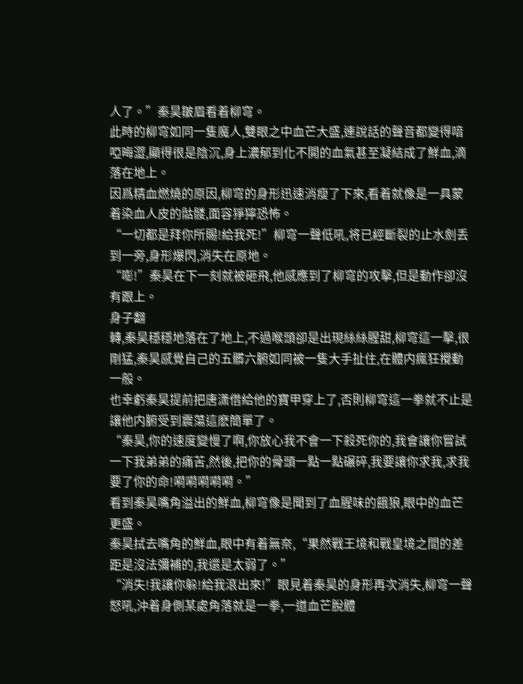人了。”秦昊皺眉看着柳穹。
此時的柳穹如同一隻魔人,雙眼之中血芒大盛,連說話的聲音都變得喑啞晦澀,顯得很是陰沉,身上濃郁到化不開的血氣甚至凝結成了鮮血,滴落在地上。
因爲精血燃燒的原因,柳穹的身形迅速消瘦了下來,看着就像是一具蒙着染血人皮的骷髅,面容猙獰恐怖。
“一切都是拜你所賜!給我死!”柳穹一聲低吼,将已經斷裂的止水劍丢到一旁,身形爆閃,消失在原地。
“嘭!”秦昊在下一刻就被砸飛,他感應到了柳穹的攻擊,但是動作卻沒有跟上。
身子翻
轉,秦昊穩穩地落在了地上,不過喉頭卻是出現絲絲腥甜,柳穹這一擊,很剛猛,秦昊感覺自己的五髒六腑如同被一隻大手扯住,在體内瘋狂攪動一般。
也幸虧秦昊提前把唐潇借給他的寶甲穿上了,否則柳穹這一拳就不止是讓他内腑受到震蕩這麽簡單了。
“秦昊,你的速度變慢了啊,你放心我不會一下殺死你的,我會讓你嘗試一下我弟弟的痛苦,然後,把你的骨頭一點一點碾碎,我要讓你求我,求我要了你的命!嗬嗬嗬嗬嗬。”
看到秦昊嘴角溢出的鮮血,柳穹像是聞到了血腥味的餓狼,眼中的血芒更盛。
秦昊拭去嘴角的鮮血,眼中有着無奈,“果然戰王境和戰皇境之間的差距是沒法彌補的,我還是太弱了。”
“消失!我讓你躲!給我滾出來!”眼見着秦昊的身形再次消失,柳穹一聲怒吼,沖着身側某處角落就是一拳,一道血芒脫體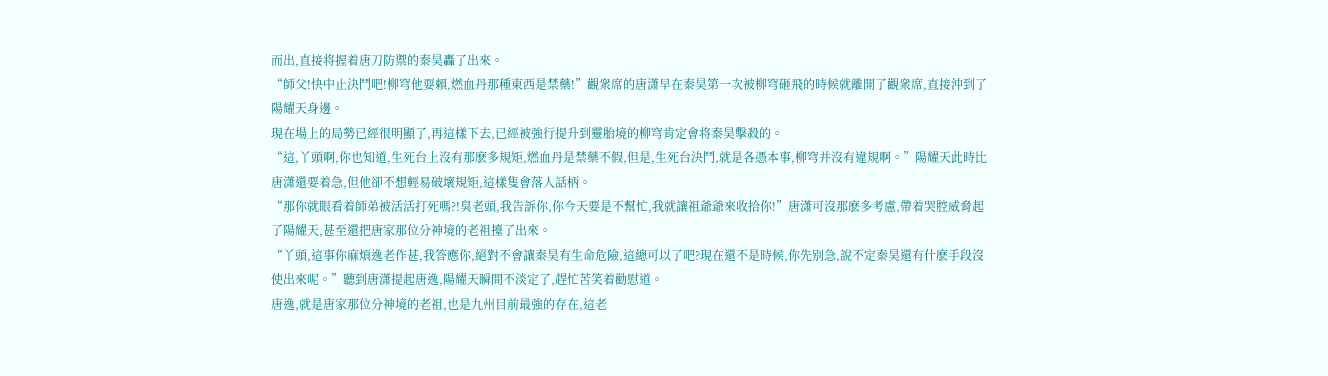而出,直接将握着唐刀防禦的秦昊轟了出來。
“師父!快中止決鬥吧!柳穹他耍賴,燃血丹那種東西是禁藥!”觀衆席的唐潇早在秦昊第一次被柳穹砸飛的時候就離開了觀衆席,直接沖到了陽耀天身邊。
現在場上的局勢已經很明顯了,再這樣下去,已經被強行提升到靈胎境的柳穹肯定會将秦昊擊殺的。
“這,丫頭啊,你也知道,生死台上沒有那麽多規矩,燃血丹是禁藥不假,但是,生死台決鬥,就是各憑本事,柳穹并沒有違規啊。”陽耀天此時比唐潇還要着急,但他卻不想輕易破壞規矩,這樣隻會落人話柄。
“那你就眼看着師弟被活活打死嗎?!臭老頭,我告訴你,你今天要是不幫忙,我就讓祖爺爺來收拾你!”唐潇可沒那麽多考慮,帶着哭腔威脅起了陽耀天,甚至還把唐家那位分神境的老祖擡了出來。
“丫頭,這事你麻煩逸老作甚,我答應你,絕對不會讓秦昊有生命危險,這總可以了吧?現在還不是時候,你先别急,說不定秦昊還有什麽手段沒使出來呢。”聽到唐潇提起唐逸,陽耀天瞬間不淡定了,趕忙苦笑着勸慰道。
唐逸,就是唐家那位分神境的老祖,也是九州目前最強的存在,這老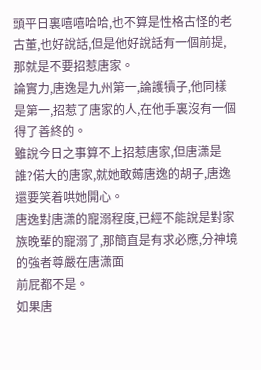頭平日裏嘻嘻哈哈,也不算是性格古怪的老古董,也好說話,但是他好說話有一個前提,那就是不要招惹唐家。
論實力,唐逸是九州第一,論護犢子,他同樣是第一,招惹了唐家的人,在他手裏沒有一個得了善終的。
雖說今日之事算不上招惹唐家,但唐潇是誰?偌大的唐家,就她敢薅唐逸的胡子,唐逸還要笑着哄她開心。
唐逸對唐潇的寵溺程度,已經不能說是對家族晚輩的寵溺了,那簡直是有求必應,分神境的強者尊嚴在唐潇面
前屁都不是。
如果唐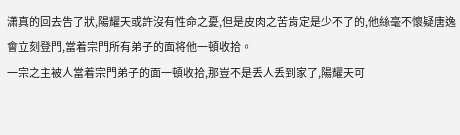潇真的回去告了狀,陽耀天或許沒有性命之憂,但是皮肉之苦肯定是少不了的,他絲毫不懷疑唐逸會立刻登門,當着宗門所有弟子的面将他一頓收拾。
一宗之主被人當着宗門弟子的面一頓收拾,那豈不是丢人丢到家了,陽耀天可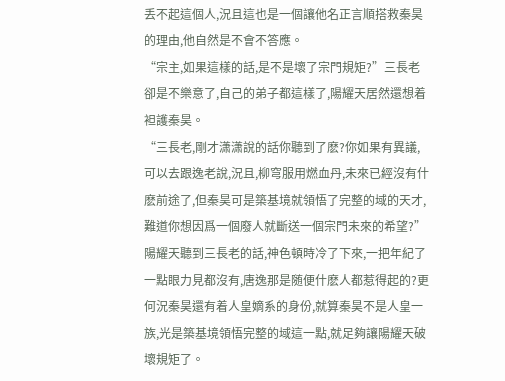丢不起這個人,況且這也是一個讓他名正言順搭救秦昊的理由,他自然是不會不答應。
“宗主,如果這樣的話,是不是壞了宗門規矩?”三長老卻是不樂意了,自己的弟子都這樣了,陽耀天居然還想着袒護秦昊。
“三長老,剛才潇潇說的話你聽到了麽?你如果有異議,可以去跟逸老說,況且,柳穹服用燃血丹,未來已經沒有什麽前途了,但秦昊可是築基境就領悟了完整的域的天才,難道你想因爲一個廢人就斷送一個宗門未來的希望?”
陽耀天聽到三長老的話,神色頓時冷了下來,一把年紀了一點眼力見都沒有,唐逸那是随便什麽人都惹得起的?更何況秦昊還有着人皇嫡系的身份,就算秦昊不是人皇一族,光是築基境領悟完整的域這一點,就足夠讓陽耀天破壞規矩了。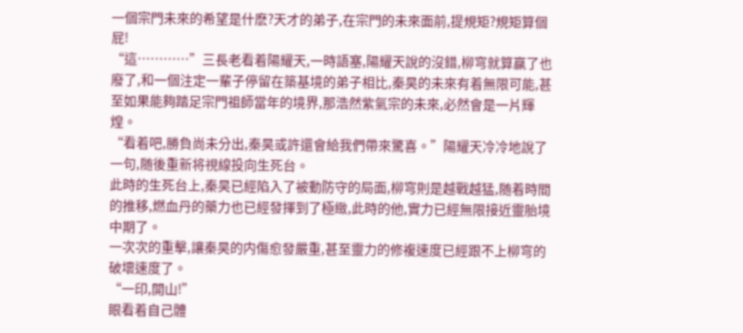一個宗門未來的希望是什麽?天才的弟子,在宗門的未來面前,提規矩?規矩算個屁!
“這…………”三長老看着陽耀天,一時語塞,陽耀天說的沒錯,柳穹就算赢了也廢了,和一個注定一輩子停留在築基境的弟子相比,秦昊的未來有着無限可能,甚至如果能夠踏足宗門祖師當年的境界,那浩然紫氣宗的未來,必然會是一片輝煌。
“看着吧,勝負尚未分出,秦昊或許還會給我們帶來驚喜。”陽耀天冷冷地說了一句,随後重新将視線投向生死台。
此時的生死台上,秦昊已經陷入了被動防守的局面,柳穹則是越戰越猛,随着時間的推移,燃血丹的藥力也已經發揮到了極緻,此時的他,實力已經無限接近靈胎境中期了。
一次次的重擊,讓秦昊的内傷愈發嚴重,甚至靈力的修複速度已經跟不上柳穹的破壞速度了。
“一印,開山!”
眼看着自己體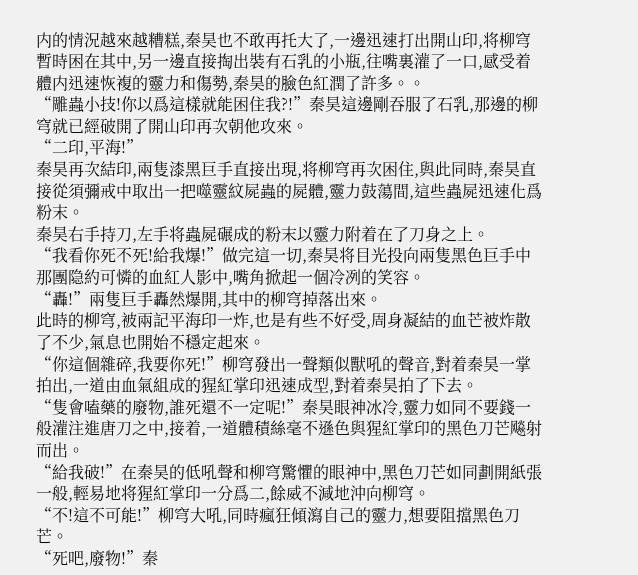内的情況越來越糟糕,秦昊也不敢再托大了,一邊迅速打出開山印,将柳穹暫時困在其中,另一邊直接掏出裝有石乳的小瓶,往嘴裏灌了一口,感受着體内迅速恢複的靈力和傷勢,秦昊的臉色紅潤了許多。。
“雕蟲小技!你以爲這樣就能困住我?!”秦昊這邊剛吞服了石乳,那邊的柳穹就已經破開了開山印再次朝他攻來。
“二印,平海!”
秦昊再次結印,兩隻漆黑巨手直接出現,将柳穹再次困住,與此同時,秦昊直接從須彌戒中取出一把噬靈紋屍蟲的屍體,靈力鼓蕩間,這些蟲屍迅速化爲粉末。
秦昊右手持刀,左手将蟲屍碾成的粉末以靈力附着在了刀身之上。
“我看你死不死!給我爆!”做完這一切,秦昊将目光投向兩隻黑色巨手中那團隐約可憐的血紅人影中,嘴角掀起一個冷冽的笑容。
“轟!”兩隻巨手轟然爆開,其中的柳穹掉落出來。
此時的柳穹,被兩記平海印一炸,也是有些不好受,周身凝結的血芒被炸散了不少,氣息也開始不穩定起來。
“你這個雜碎,我要你死!”柳穹發出一聲類似獸吼的聲音,對着秦昊一掌拍出,一道由血氣組成的猩紅掌印迅速成型,對着秦昊拍了下去。
“隻會嗑藥的廢物,誰死還不一定呢!”秦昊眼神冰冷,靈力如同不要錢一般灌注進唐刀之中,接着,一道體積絲毫不遜色與猩紅掌印的黑色刀芒飚射而出。
“給我破!”在秦昊的低吼聲和柳穹驚懼的眼神中,黑色刀芒如同劃開紙張一般,輕易地将猩紅掌印一分爲二,餘威不減地沖向柳穹。
“不!這不可能!”柳穹大吼,同時瘋狂傾瀉自己的靈力,想要阻擋黑色刀芒。
“死吧,廢物!”秦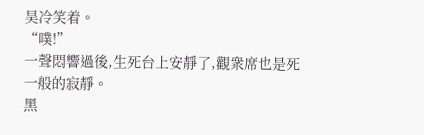昊冷笑着。
“噗!”
一聲悶響過後,生死台上安靜了,觀衆席也是死一般的寂靜。
黑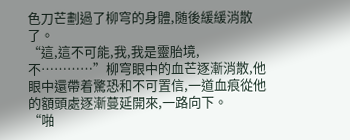色刀芒劃過了柳穹的身體,随後緩緩消散了。
“這,這不可能,我,我是靈胎境,不…………”柳穹眼中的血芒逐漸消散,他眼中還帶着驚恐和不可置信,一道血痕從他的額頭處逐漸蔓延開來,一路向下。
“啪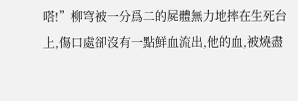嗒!”柳穹被一分爲二的屍體無力地摔在生死台上,傷口處卻沒有一點鮮血流出,他的血,被燒盡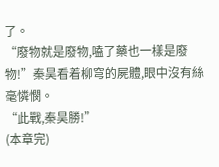了。
“廢物就是廢物,嗑了藥也一樣是廢物!”秦昊看着柳穹的屍體,眼中沒有絲毫憐憫。
“此戰,秦昊勝!”
(本章完)